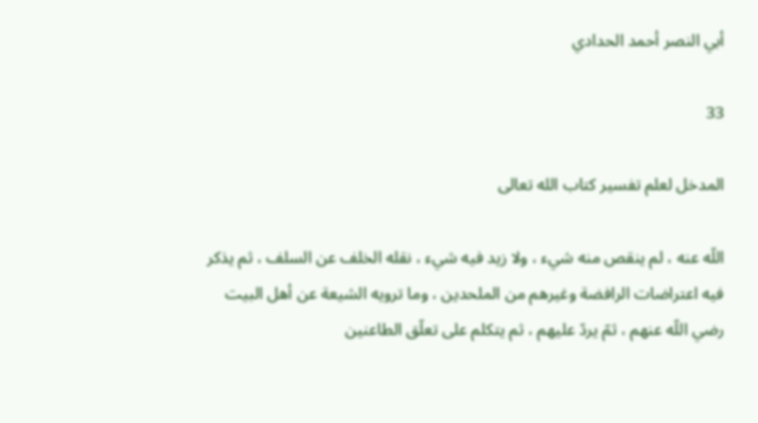أبي النصر أحمد الحدادي

33

المدخل لعلم تفسير كتاب الله تعالى

اللّه عنه ، لم ينقص منه شيء ، ولا زيد فيه شيء ، نقله الخلف عن السلف ، ثم يذكر فيه اعتراضات الرافضة وغيرهم من الملحدين ، وما ترويه الشيعة عن أهل البيت رضي اللّه عنهم ، ثمّ يردّ عليهم ، ثم يتكلم على تعلّق الطاعنين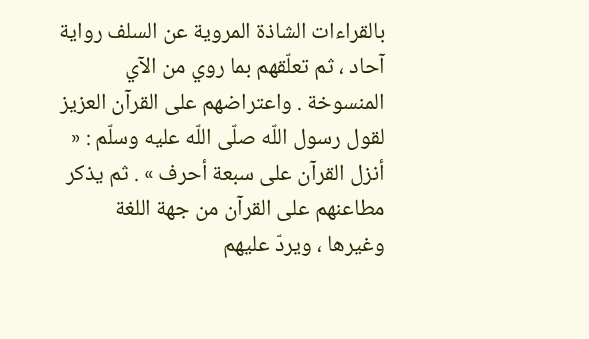بالقراءات الشاذة المروية عن السلف رواية آحاد ، ثم تعلّقهم بما روي من الآي المنسوخة . واعتراضهم على القرآن العزيز لقول رسول اللّه صلّى اللّه عليه وسلّم : « أنزل القرآن على سبعة أحرف » . ثم يذكر مطاعنهم على القرآن من جهة اللغة وغيرها ، ويردّ عليهم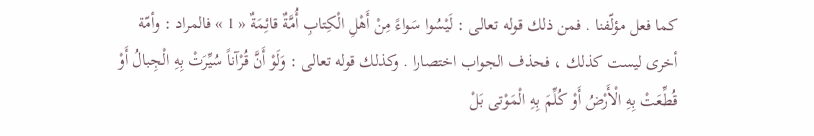كما فعل مؤلّفنا . فمن ذلك قوله تعالى : لَيْسُوا سَواءً مِنْ أَهْلِ الْكِتابِ أُمَّةٌ قائِمَةٌ « 1 » فالمراد : وأمّة أخرى ليست كذلك ، فحذف الجواب اختصارا . وكذلك قوله تعالى : وَلَوْ أَنَّ قُرْآناً سُيِّرَتْ بِهِ الْجِبالُ أَوْ قُطِّعَتْ بِهِ الْأَرْضُ أَوْ كُلِّمَ بِهِ الْمَوْتى بَلْ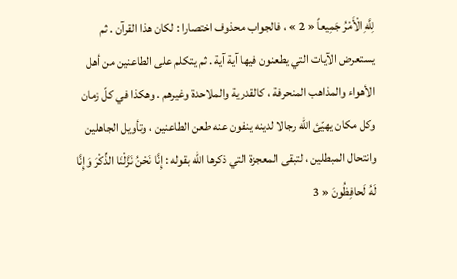لِلَّهِ الْأَمْرُ جَمِيعاً « 2 » ، فالجواب محذوف اختصارا : لكان هذا القرآن . ثم يستعرض الآيات التي يطعنون فيها آية آية . ثم يتكلم على الطاعنين من أهل الأهواء والمذاهب المنحرفة ، كالقدرية والملاحدة وغيرهم . وهكذا في كلّ زمان وكل مكان يهيّئ اللّه رجالا لدينه ينفون عنه طعن الطاعنين ، وتأويل الجاهلين وانتحال المبطلين ، لتبقى المعجزة التي ذكرها اللّه بقوله : إِنَّا نَحْنُ نَزَّلْنَا الذِّكْرَ وَإِنَّا لَهُ لَحافِظُونَ « 3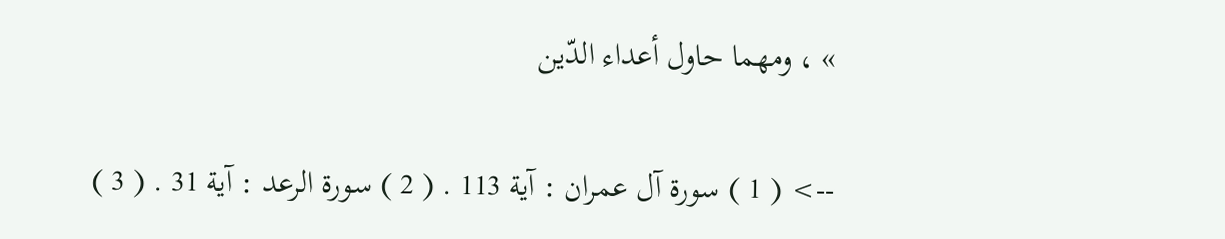» ، ومهما حاول أعداء الدّين

--> ( 1 ) سورة آل عمران : آية 113 . ( 2 ) سورة الرعد : آية 31 . ( 3 )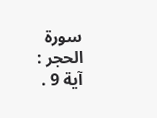سورة الحجر : آية 9 .